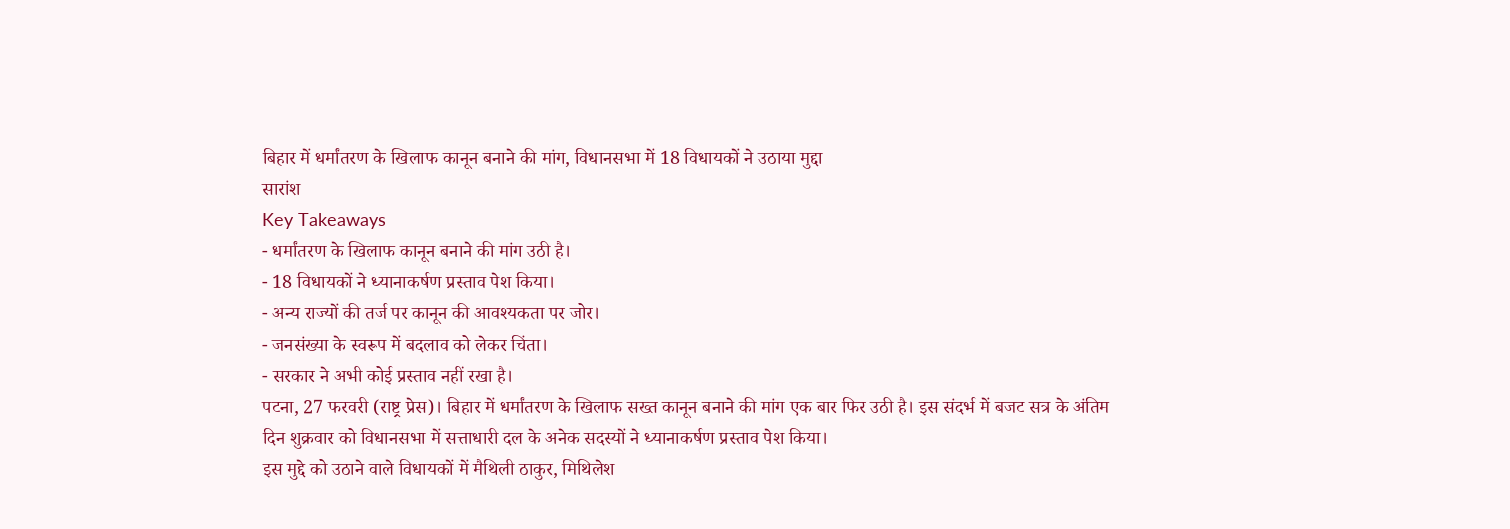बिहार में धर्मांतरण के खिलाफ कानून बनाने की मांग, विधानसभा में 18 विधायकों ने उठाया मुद्दा
सारांश
Key Takeaways
- धर्मांतरण के खिलाफ कानून बनाने की मांग उठी है।
- 18 विधायकों ने ध्यानाकर्षण प्रस्ताव पेश किया।
- अन्य राज्यों की तर्ज पर कानून की आवश्यकता पर जोर।
- जनसंख्या के स्वरूप में बदलाव को लेकर चिंता।
- सरकार ने अभी कोई प्रस्ताव नहीं रखा है।
पटना, 27 फरवरी (राष्ट्र प्रेस)। बिहार में धर्मांतरण के खिलाफ सख्त कानून बनाने की मांग एक बार फिर उठी है। इस संदर्भ में बजट सत्र के अंतिम दिन शुक्रवार को विधानसभा में सत्ताधारी दल के अनेक सदस्यों ने ध्यानाकर्षण प्रस्ताव पेश किया।
इस मुद्दे को उठाने वाले विधायकों में मैथिली ठाकुर, मिथिलेश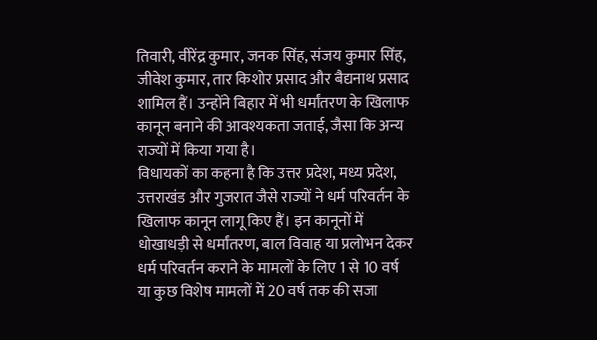तिवारी, वीरेंद्र कुमार, जनक सिंह, संजय कुमार सिंह, जीवेश कुमार, तार किशोर प्रसाद और बैद्यनाथ प्रसाद शामिल हैं। उन्होंने बिहार में भी धर्मांतरण के खिलाफ कानून बनाने की आवश्यकता जताई, जैसा कि अन्य राज्यों में किया गया है।
विधायकों का कहना है कि उत्तर प्रदेश, मध्य प्रदेश, उत्तराखंड और गुजरात जैसे राज्यों ने धर्म परिवर्तन के खिलाफ कानून लागू किए हैं। इन कानूनों में धोखाधड़ी से धर्मांतरण, बाल विवाह या प्रलोभन देकर धर्म परिवर्तन कराने के मामलों के लिए 1 से 10 वर्ष या कुछ विशेष मामलों में 20 वर्ष तक की सजा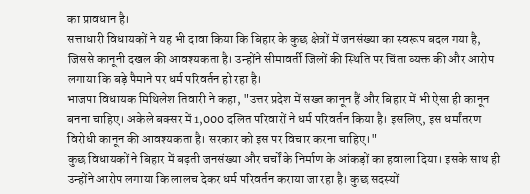का प्रावधान है।
सत्ताधारी विधायकों ने यह भी दावा किया कि बिहार के कुछ क्षेत्रों में जनसंख्या का स्वरूप बदल गया है, जिससे कानूनी दखल की आवश्यकता है। उन्होंने सीमावर्ती जिलों की स्थिति पर चिंता व्यक्त की और आरोप लगाया कि बड़े पैमाने पर धर्म परिवर्तन हो रहा है।
भाजपा विधायक मिथिलेश तिवारी ने कहा, "उत्तर प्रदेश में सख्त कानून हैं और बिहार में भी ऐसा ही कानून बनना चाहिए। अकेले बक्सर में 1,000 दलित परिवारों ने धर्म परिवर्तन किया है। इसलिए, इस धर्मांतरण विरोधी कानून की आवश्यकता है। सरकार को इस पर विचार करना चाहिए।"
कुछ विधायकों ने बिहार में बढ़ती जनसंख्या और चर्चों के निर्माण के आंकड़ों का हवाला दिया। इसके साथ ही उन्होंने आरोप लगाया कि लालच देकर धर्म परिवर्तन कराया जा रहा है। कुछ सदस्यों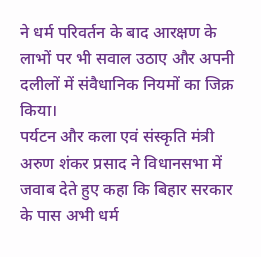ने धर्म परिवर्तन के बाद आरक्षण के लाभों पर भी सवाल उठाए और अपनी दलीलों में संवैधानिक नियमों का जिक्र किया।
पर्यटन और कला एवं संस्कृति मंत्री अरुण शंकर प्रसाद ने विधानसभा में जवाब देते हुए कहा कि बिहार सरकार के पास अभी धर्म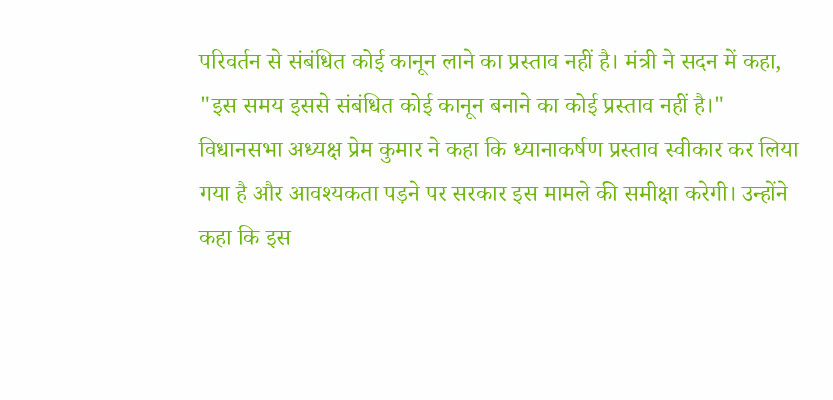परिवर्तन से संबंधित कोई कानून लाने का प्रस्ताव नहीं है। मंत्री ने सदन में कहा, "इस समय इससे संबंधित कोई कानून बनाने का कोई प्रस्ताव नहीं है।"
विधानसभा अध्यक्ष प्रेम कुमार ने कहा कि ध्यानाकर्षण प्रस्ताव स्वीकार कर लिया गया है और आवश्यकता पड़ने पर सरकार इस मामले की समीक्षा करेगी। उन्होंने कहा कि इस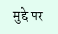मुद्दे पर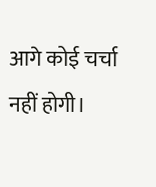आगे कोई चर्चा नहीं होगी।